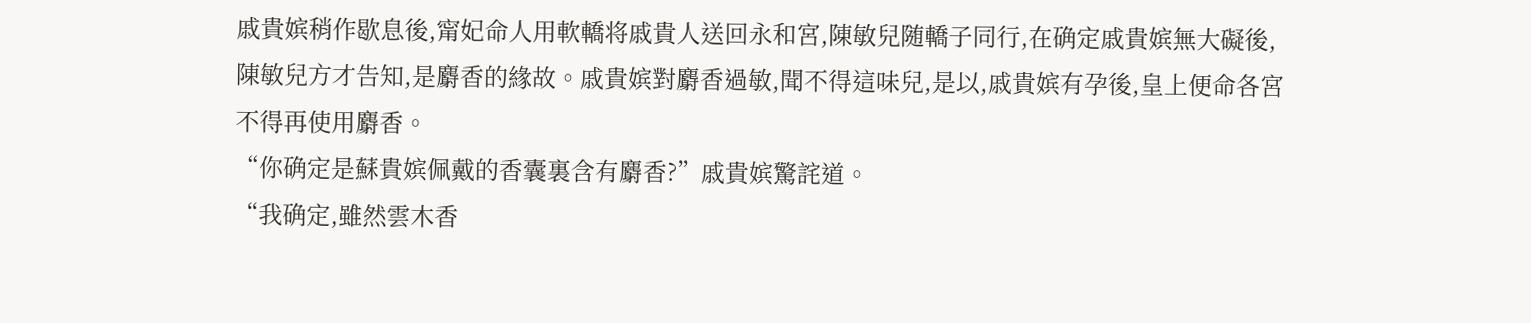戚貴嫔稍作歇息後,甯妃命人用軟轎将戚貴人送回永和宮,陳敏兒随轎子同行,在确定戚貴嫔無大礙後,陳敏兒方才告知,是麝香的緣故。戚貴嫔對麝香過敏,聞不得這味兒,是以,戚貴嫔有孕後,皇上便命各宮不得再使用麝香。
“你确定是蘇貴嫔佩戴的香囊裏含有麝香?”戚貴嫔驚詫道。
“我确定,雖然雲木香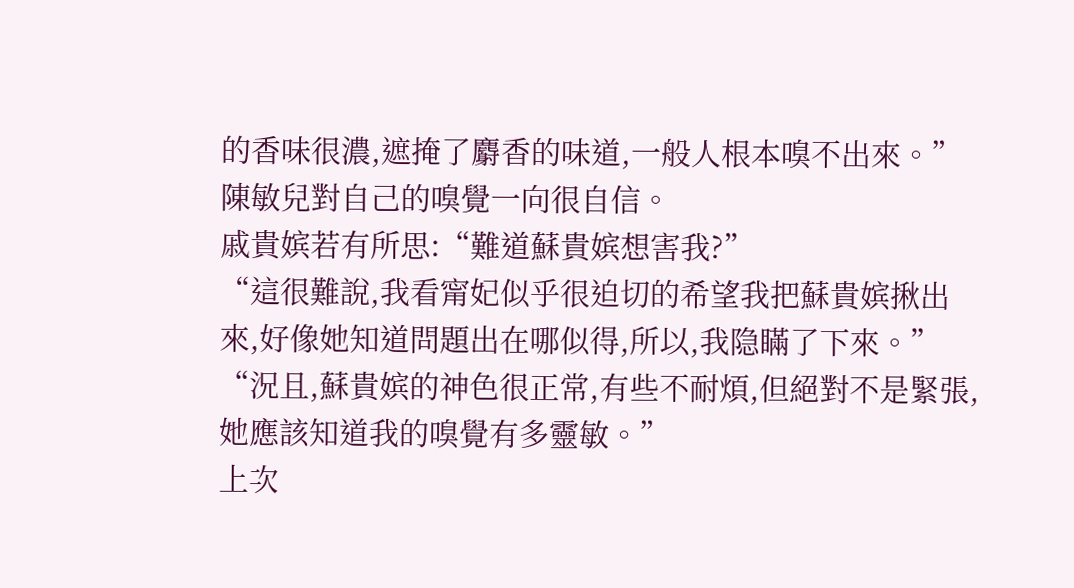的香味很濃,遮掩了麝香的味道,一般人根本嗅不出來。”陳敏兒對自己的嗅覺一向很自信。
戚貴嫔若有所思:“難道蘇貴嫔想害我?”
“這很難說,我看甯妃似乎很迫切的希望我把蘇貴嫔揪出來,好像她知道問題出在哪似得,所以,我隐瞞了下來。”
“況且,蘇貴嫔的神色很正常,有些不耐煩,但絕對不是緊張,她應該知道我的嗅覺有多靈敏。”
上次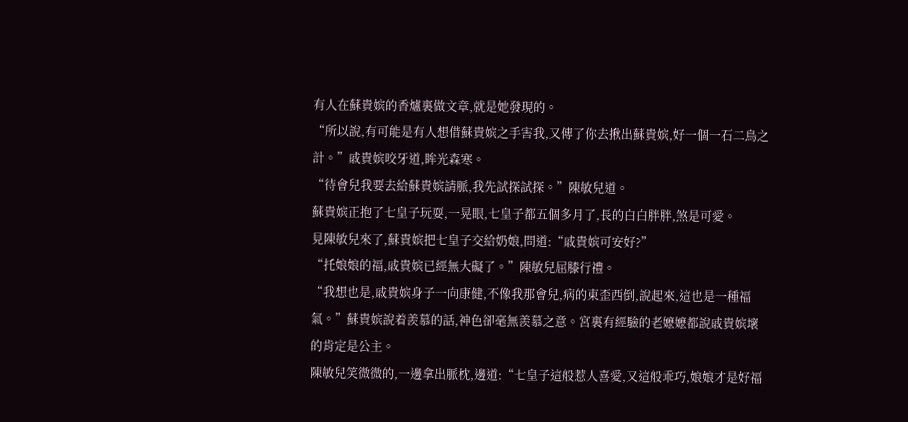有人在蘇貴嫔的香爐裏做文章,就是她發現的。
“所以說,有可能是有人想借蘇貴嫔之手害我,又傳了你去揪出蘇貴嫔,好一個一石二鳥之計。”戚貴嫔咬牙道,眸光森寒。
“待會兒我要去給蘇貴嫔請脈,我先試探試探。”陳敏兒道。
蘇貴嫔正抱了七皇子玩耍,一晃眼,七皇子都五個多月了,長的白白胖胖,煞是可愛。
見陳敏兒來了,蘇貴嫔把七皇子交給奶娘,問道:“戚貴嫔可安好?”
“托娘娘的福,戚貴嫔已經無大礙了。”陳敏兒屈膝行禮。
“我想也是,戚貴嫔身子一向康健,不像我那會兒,病的東歪西倒,說起來,這也是一種福氣。”蘇貴嫔說着羨慕的話,神色卻毫無羨慕之意。宮裏有經驗的老嬷嬷都說戚貴嫔壞的肯定是公主。
陳敏兒笑微微的,一邊拿出脈枕,邊道:“七皇子這般惹人喜愛,又這般乖巧,娘娘才是好福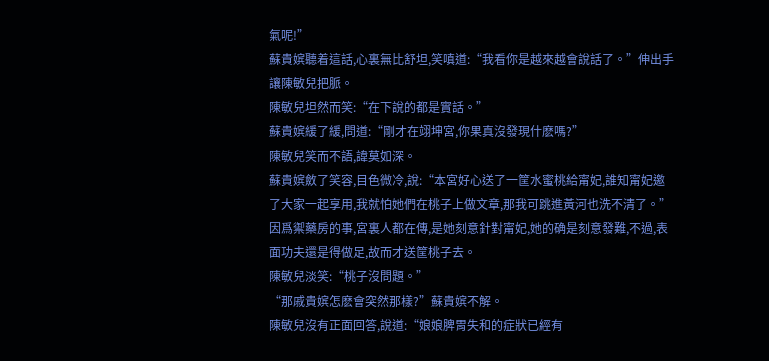氣呢!”
蘇貴嫔聽着這話,心裏無比舒坦,笑嗔道:“我看你是越來越會說話了。”伸出手讓陳敏兒把脈。
陳敏兒坦然而笑:“在下說的都是實話。”
蘇貴嫔緩了緩,問道:“剛才在翊坤宮,你果真沒發現什麽嗎?”
陳敏兒笑而不語,諱莫如深。
蘇貴嫔斂了笑容,目色微冷,說:“本宮好心送了一筐水蜜桃給甯妃,誰知甯妃邀了大家一起享用,我就怕她們在桃子上做文章,那我可跳進黃河也洗不清了。”
因爲禦藥房的事,宮裏人都在傳,是她刻意針對甯妃,她的确是刻意發難,不過,表面功夫還是得做足,故而才送筐桃子去。
陳敏兒淡笑:“桃子沒問題。”
“那戚貴嫔怎麽會突然那樣?”蘇貴嫔不解。
陳敏兒沒有正面回答,說道:“娘娘脾胃失和的症狀已經有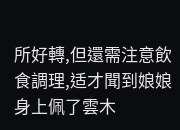所好轉,但還需注意飲食調理,适才聞到娘娘身上佩了雲木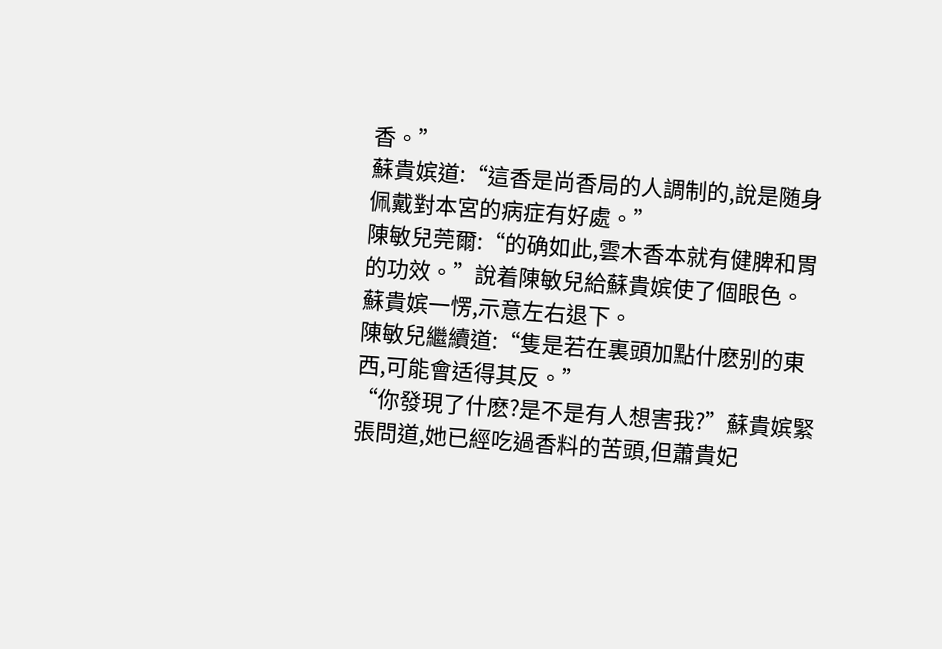香。”
蘇貴嫔道:“這香是尚香局的人調制的,說是随身佩戴對本宮的病症有好處。”
陳敏兒莞爾:“的确如此,雲木香本就有健脾和胃的功效。”說着陳敏兒給蘇貴嫔使了個眼色。
蘇貴嫔一愣,示意左右退下。
陳敏兒繼續道:“隻是若在裏頭加點什麽别的東西,可能會适得其反。”
“你發現了什麽?是不是有人想害我?”蘇貴嫔緊張問道,她已經吃過香料的苦頭,但蕭貴妃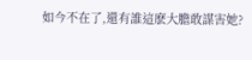如今不在了,還有誰這麽大膽敢謀害她?